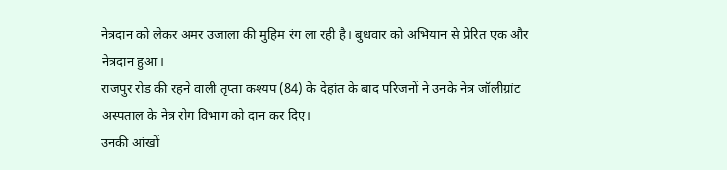नेत्रदान को लेकर अमर उजाला की मुहिम रंग ला रही है। बुधवार को अभियान से प्रेरित एक और नेत्रदान हुआ।
राजपुर रोड की रहने वाली तृप्ता कश्यप (84) के देहांत के बाद परिजनों ने उनके नेत्र जॉलीग्रांट अस्पताल के नेत्र रोग विभाग को दान कर दिए।
उनकी आंखों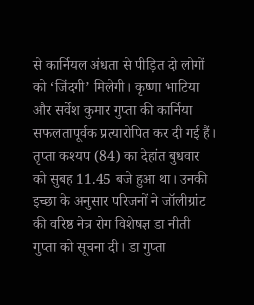से कार्नियल अंधता से पीड़ित दो लोगों को ‘जिंदगी’ मिलेगी। कृष्णा भाटिया और सर्वेश कुमार गुप्ता की कार्निया सफलतापूर्वक प्रत्यारोपित कर दी गई हैं।
तृप्ता कश्यप (84) का देहांत बुधवार को सुबह 11.45 बजे हुआ था। उनकी इच्छा के अनुसार परिजनों ने जॉलीग्रांट की वरिष्ठ नेत्र रोग विशेषज्ञ डा नीती गुप्ता को सूचना दी। डा गुप्ता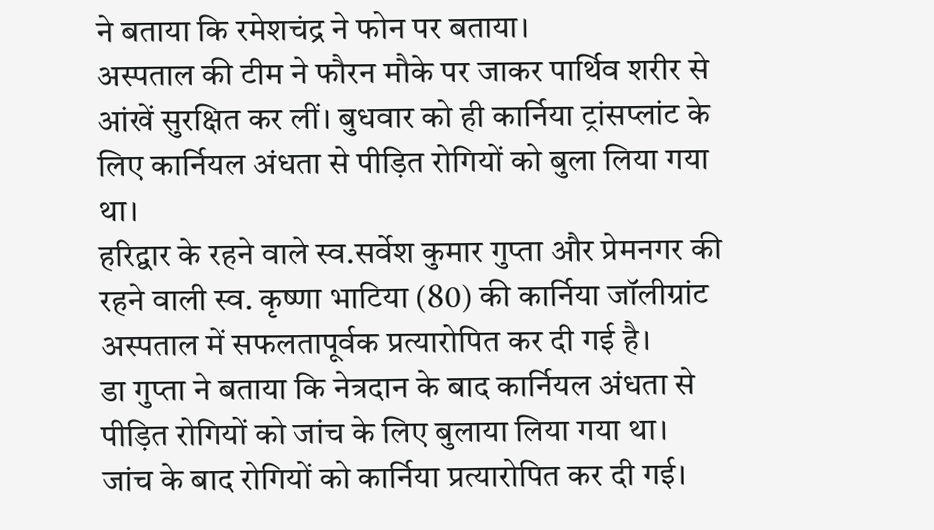ने बताया कि रमेशचंद्र ने फोन पर बताया।
अस्पताल की टीम ने फौरन मौके पर जाकर पार्थिव शरीर से आंखें सुरक्षित कर लीं। बुधवार को ही कार्निया ट्रांसप्लांट के लिए कार्नियल अंधता से पीड़ित रोगियों को बुला लिया गया था।
हरिद्वार के रहने वाले स्व.सर्वेश कुमार गुप्ता और प्रेमनगर की रहने वाली स्व. कृष्णा भाटिया (80) की कार्निया जॉलीग्रांट अस्पताल में सफलतापूर्वक प्रत्यारोपित कर दी गई है।
डा गुप्ता ने बताया कि नेत्रदान के बाद कार्नियल अंधता से पीड़ित रोगियों को जांच के लिए बुलाया लिया गया था। जांच के बाद रोगियों को कार्निया प्रत्यारोपित कर दी गई।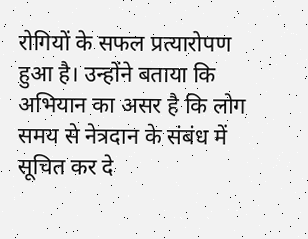रोगियों के सफल प्रत्यारोपण हुआ है। उन्होंने बताया कि अभियान का असर है कि लोग समय से नेत्रदान के संबंध में सूचित कर दे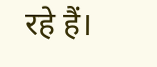रहे हैं।